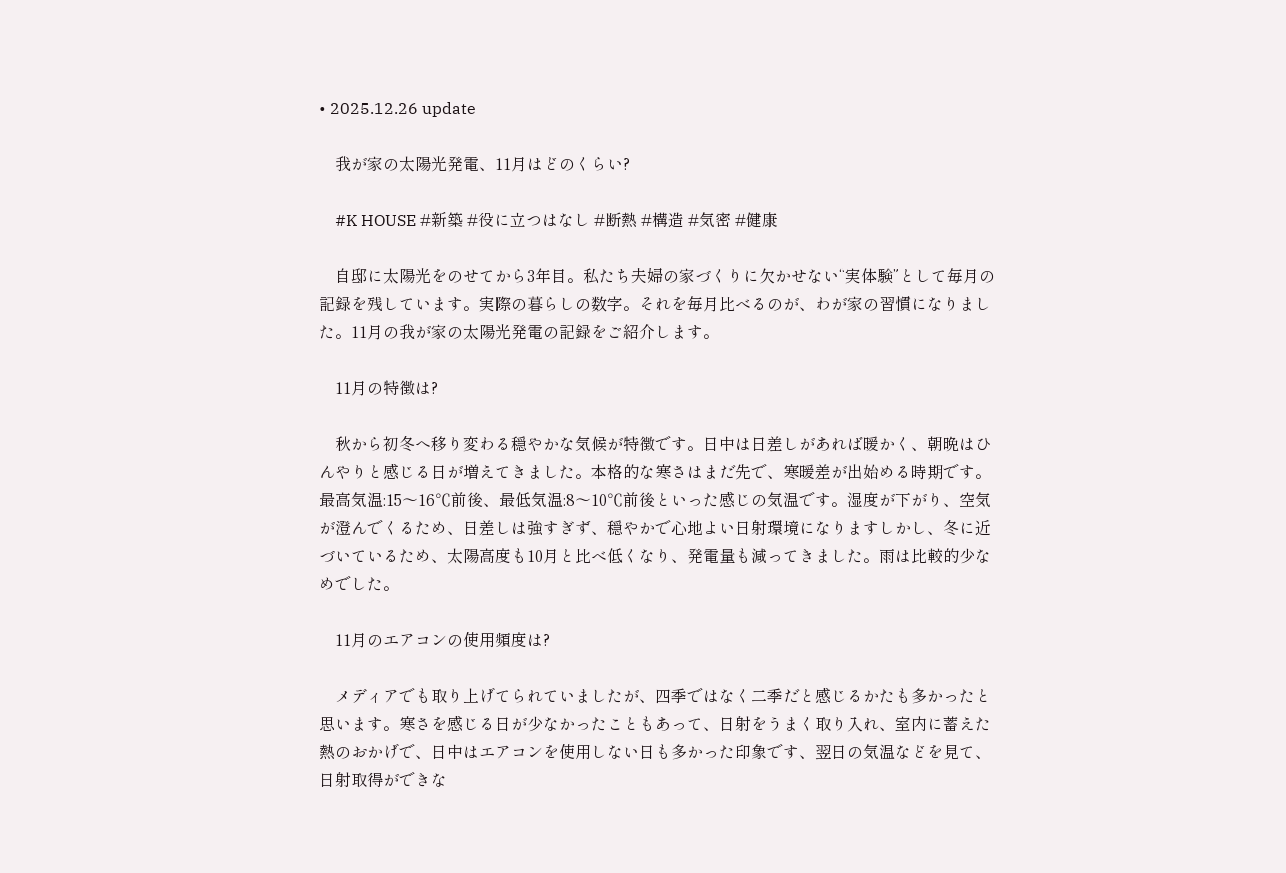• 2025.12.26 update

    我が家の太陽光発電、11月はどのくらい?

    #K HOUSE #新築 #役に立つはなし #断熱 #構造 #気密 #健康

    自邸に太陽光をのせてから3年目。私たち夫婦の家づくりに欠かせない“実体験”として毎月の記録を残しています。実際の暮らしの数字。それを毎月比べるのが、わが家の習慣になりました。11月の我が家の太陽光発電の記録をご紹介します。

    11月の特徴は?

    秋から初冬へ移り変わる穏やかな気候が特徴です。日中は日差しがあれば暖かく、朝晩はひんやりと感じる日が増えてきました。本格的な寒さはまだ先で、寒暖差が出始める時期です。最高気温:15〜16℃前後、最低気温:8〜10℃前後といった感じの気温です。湿度が下がり、空気が澄んでくるため、日差しは強すぎず、穏やかで心地よい日射環境になりますしかし、冬に近づいているため、太陽高度も10月と比べ低くなり、発電量も減ってきました。雨は比較的少なめでした。

    11月のエアコンの使用頻度は?

    メディアでも取り上げてられていましたが、四季ではなく二季だと感じるかたも多かったと思います。寒さを感じる日が少なかったこともあって、日射をうまく取り入れ、室内に蓄えた熱のおかげで、日中はエアコンを使用しない日も多かった印象です、翌日の気温などを見て、日射取得ができな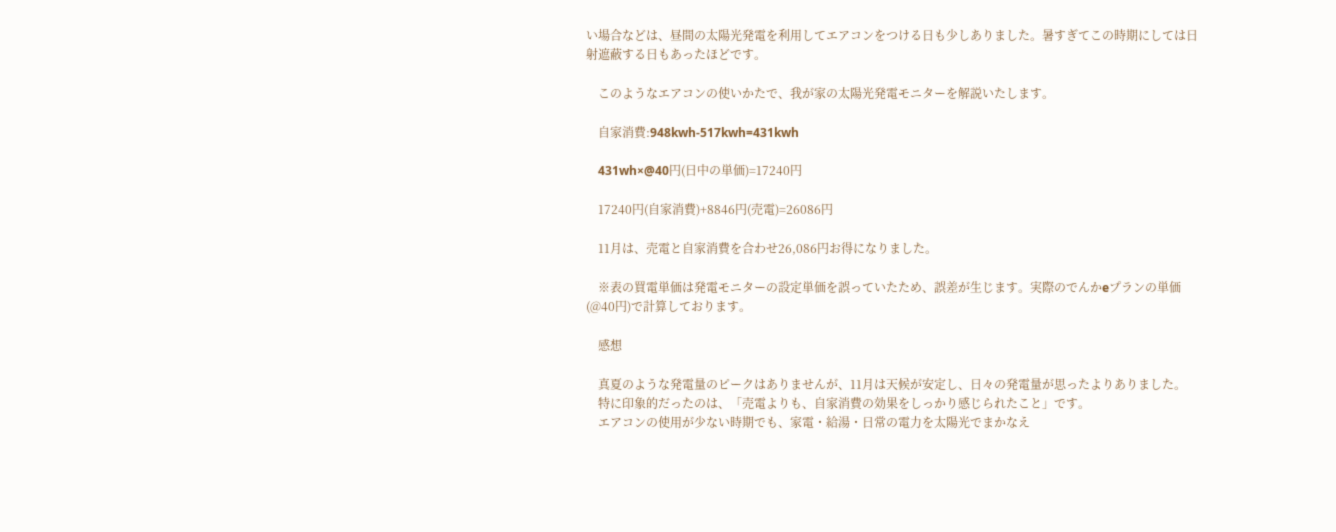い場合などは、昼間の太陽光発電を利用してエアコンをつける日も少しありました。暑すぎてこの時期にしては日射遮蔽する日もあったほどです。

    このようなエアコンの使いかたで、我が家の太陽光発電モニターを解説いたします。

    自家消費:948kwh-517kwh=431kwh

    431wh×@40円(日中の単価)=17240円

    17240円(自家消費)+8846円(売電)=26086円

    11月は、売電と自家消費を合わせ26,086円お得になりました。

    ※表の買電単価は発電モニターの設定単価を誤っていたため、誤差が生じます。実際のでんかeプランの単価(@40円)で計算しております。

    感想

    真夏のような発電量のピークはありませんが、11月は天候が安定し、日々の発電量が思ったよりありました。
    特に印象的だったのは、「売電よりも、自家消費の効果をしっかり感じられたこと」です。
    エアコンの使用が少ない時期でも、家電・給湯・日常の電力を太陽光でまかなえ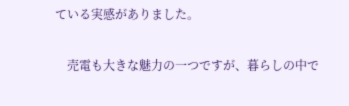ている実感がありました。

    売電も大きな魅力の一つですが、暮らしの中で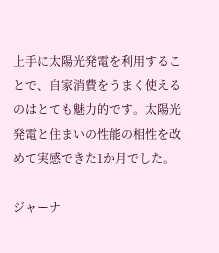上手に太陽光発電を利用することで、自家消費をうまく使えるのはとても魅力的です。太陽光発電と住まいの性能の相性を改めて実感できた1か月でした。

ジャーナ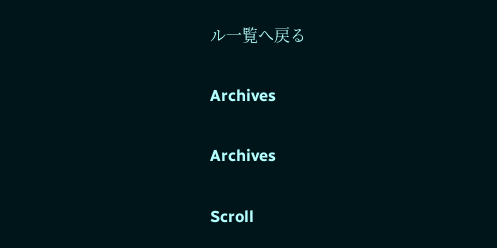ル一覧へ戻る

Archives

Archives

Scroll